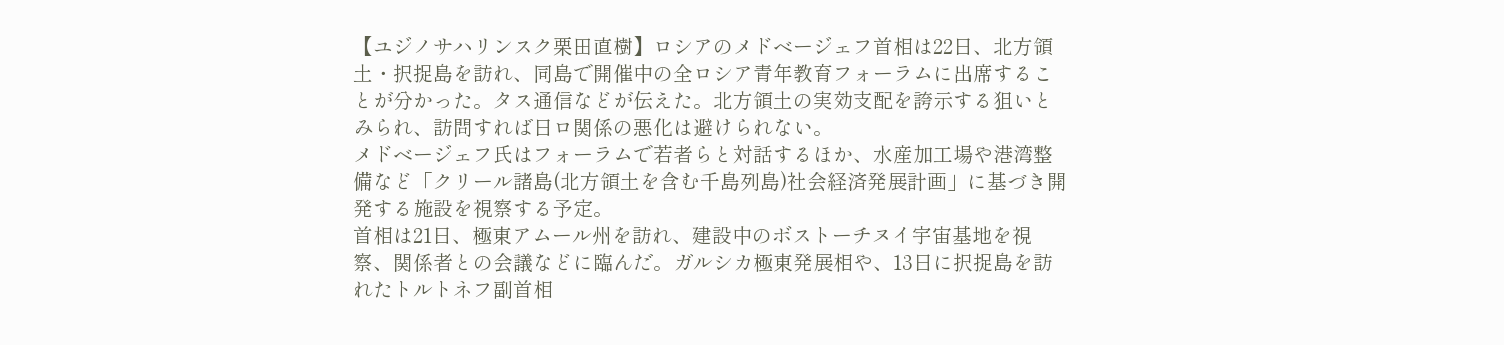【ユジノサハリンスク栗田直樹】ロシアのメドベージェフ首相は22日、北方領土・択捉島を訪れ、同島で開催中の全ロシア青年教育フォーラムに出席することが分かった。タス通信などが伝えた。北方領土の実効支配を誇示する狙いとみられ、訪問すれば日ロ関係の悪化は避けられない。
メドベージェフ氏はフォーラムで若者らと対話するほか、水産加工場や港湾整備など「クリール諸島(北方領土を含む千島列島)社会経済発展計画」に基づき開発する施設を視察する予定。
首相は21日、極東アムール州を訪れ、建設中のボストーチヌイ宇宙基地を視察、関係者との会議などに臨んだ。ガルシカ極東発展相や、13日に択捉島を訪れたトルトネフ副首相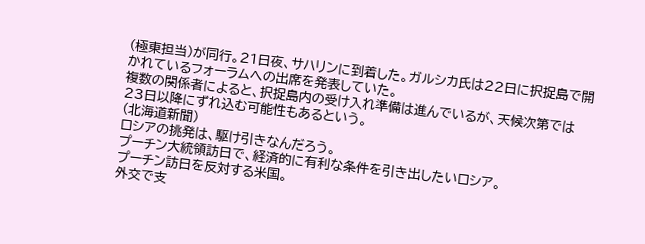(極東担当)が同行。21日夜、サハリンに到着した。ガルシカ氏は22日に択捉島で開かれているフォーラムへの出席を発表していた。
複数の関係者によると、択捉島内の受け入れ準備は進んでいるが、天候次第では23日以降にずれ込む可能性もあるという。
(北海道新聞)
ロシアの挑発は、駆け引きなんだろう。
プーチン大統領訪日で、経済的に有利な条件を引き出したいロシア。
プーチン訪日を反対する米国。
外交で支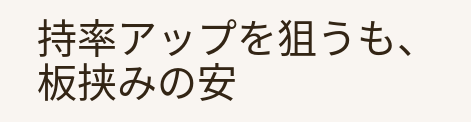持率アップを狙うも、板挟みの安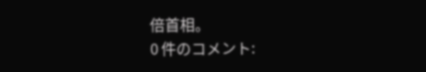倍首相。
0 件のコメント: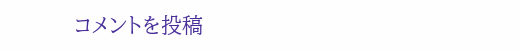コメントを投稿